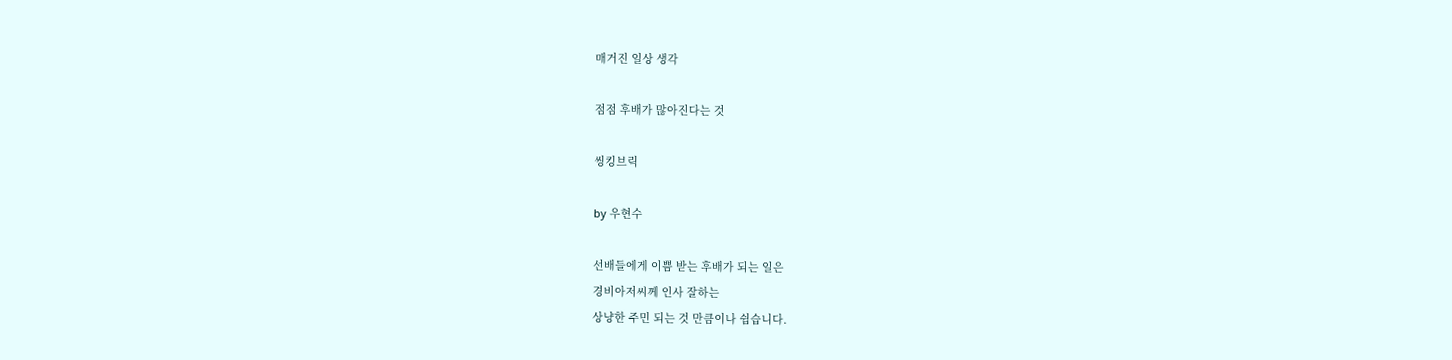매거진 일상 생각

점점 후배가 많아진다는 것

씽킹브릭

by 우현수

선배들에게 이쁨 받는 후배가 되는 일은
경비아저씨께 인사 잘하는
상냥한 주민 되는 것 만큼이나 쉽습니다.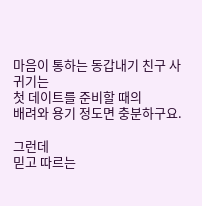마음이 통하는 동갑내기 친구 사귀기는
첫 데이트를 준비할 때의
배려와 용기 정도면 충분하구요.

그런데
믿고 따르는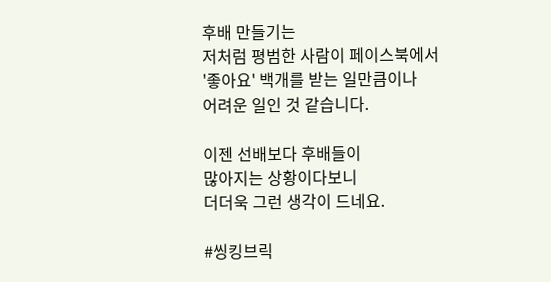후배 만들기는
저처럼 평범한 사람이 페이스북에서
'좋아요' 백개를 받는 일만큼이나
어려운 일인 것 같습니다.

이젠 선배보다 후배들이
많아지는 상황이다보니
더더욱 그런 생각이 드네요.

#씽킹브릭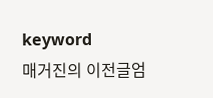keyword
매거진의 이전글엄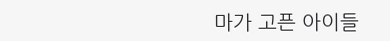마가 고픈 아이들